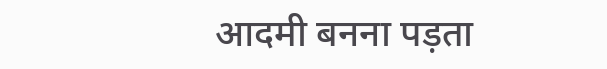आदमी बनना पड़ता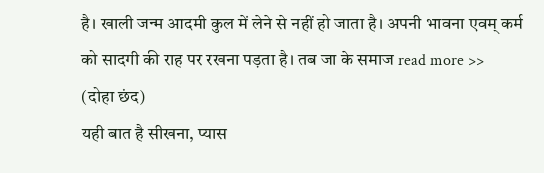है। खाली जन्म आदमी कुल में लेने से नहीं हो जाता है। अपनी भावना एवम् कर्म को सादगी की राह पर रखना पड़ता है। तब जा के समाज read more >>
(दोहा छंद)
यही बात है सीखना, प्यास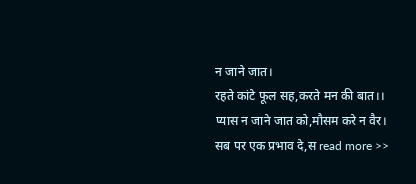न जाने जात।
रहते कांटे फूल सह,करते मन की बात।।
प्यास न जाने जात को,मौसम करे न वैर।
सब पर एक प्रभाव दे,स read more >>